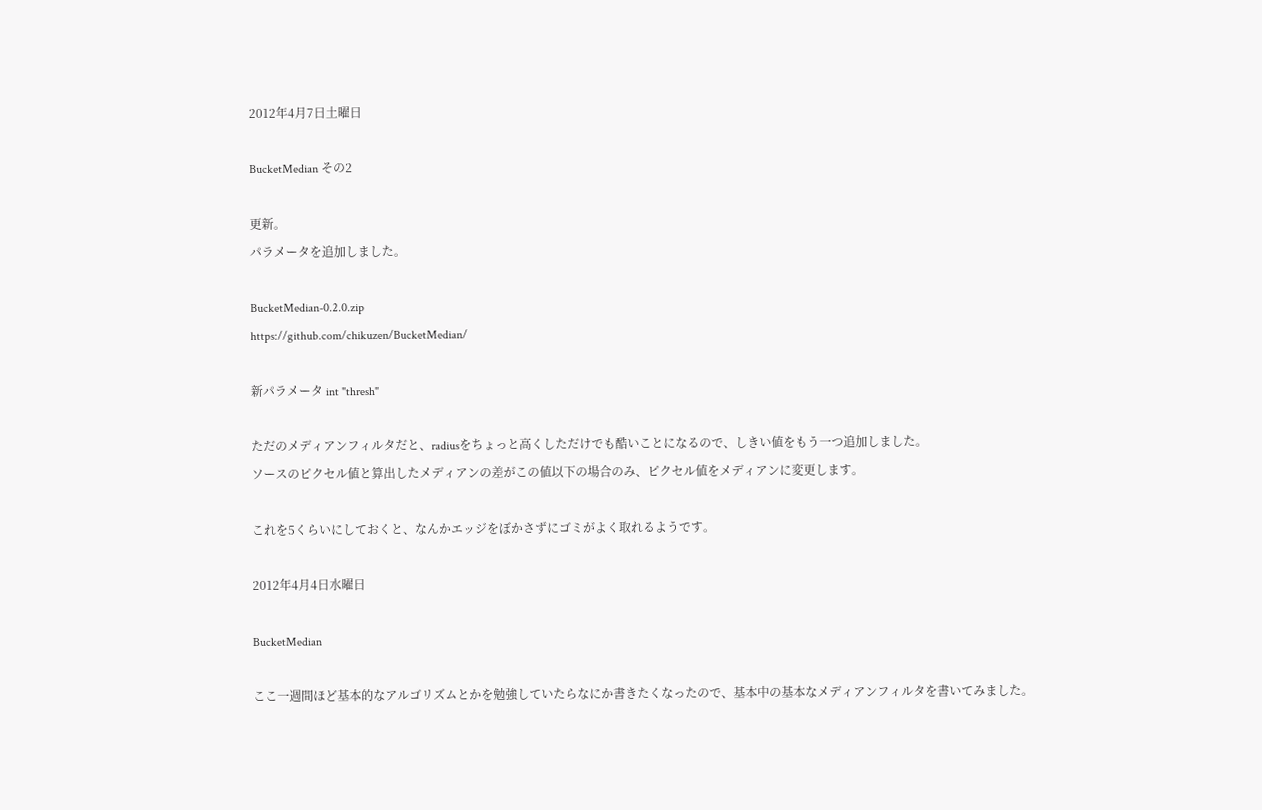2012年4月7日土曜日

BucketMedian その2

更新。
パラメータを追加しました。

BucketMedian-0.2.0.zip
https://github.com/chikuzen/BucketMedian/

新パラメータ int "thresh"

ただのメディアンフィルタだと、radiusをちょっと高くしただけでも酷いことになるので、しきい値をもう一つ追加しました。
ソースのピクセル値と算出したメディアンの差がこの値以下の場合のみ、ピクセル値をメディアンに変更します。

これを5くらいにしておくと、なんかエッジをぼかさずにゴミがよく取れるようです。

2012年4月4日水曜日

BucketMedian

ここ一週間ほど基本的なアルゴリズムとかを勉強していたらなにか書きたくなったので、基本中の基本なメディアンフィルタを書いてみました。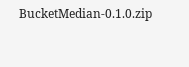BucketMedian-0.1.0.zip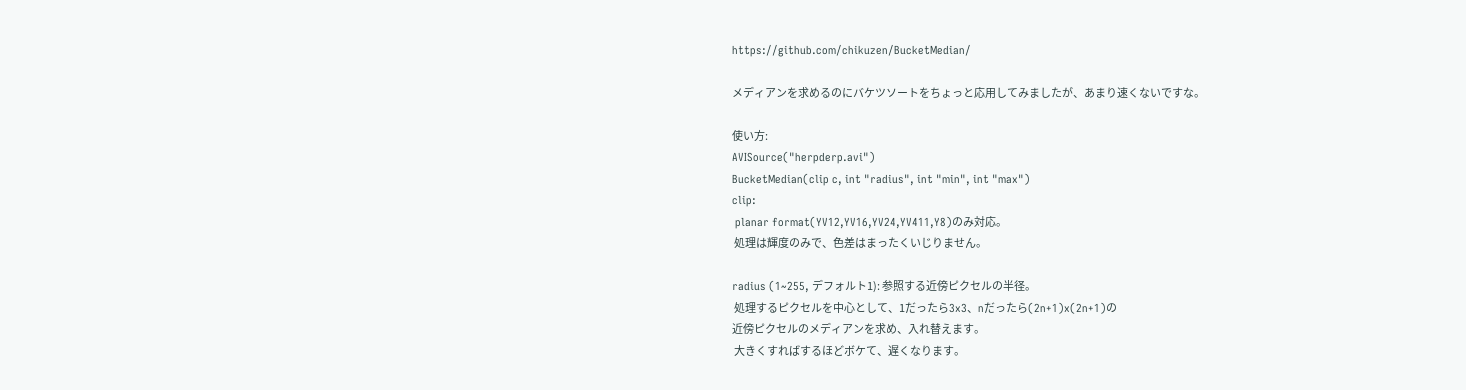https://github.com/chikuzen/BucketMedian/

メディアンを求めるのにバケツソートをちょっと応用してみましたが、あまり速くないですな。

使い方:
AVISource("herpderp.avi")
BucketMedian(clip c, int "radius", int "min", int "max")
clip:
 planar format(YV12,YV16,YV24,YV411,Y8)のみ対応。
 処理は輝度のみで、色差はまったくいじりません。

radius (1~255, デフォルト1): 参照する近傍ピクセルの半径。
 処理するピクセルを中心として、1だったら3x3、nだったら(2n+1)x(2n+1)の
近傍ピクセルのメディアンを求め、入れ替えます。
 大きくすればするほどボケて、遅くなります。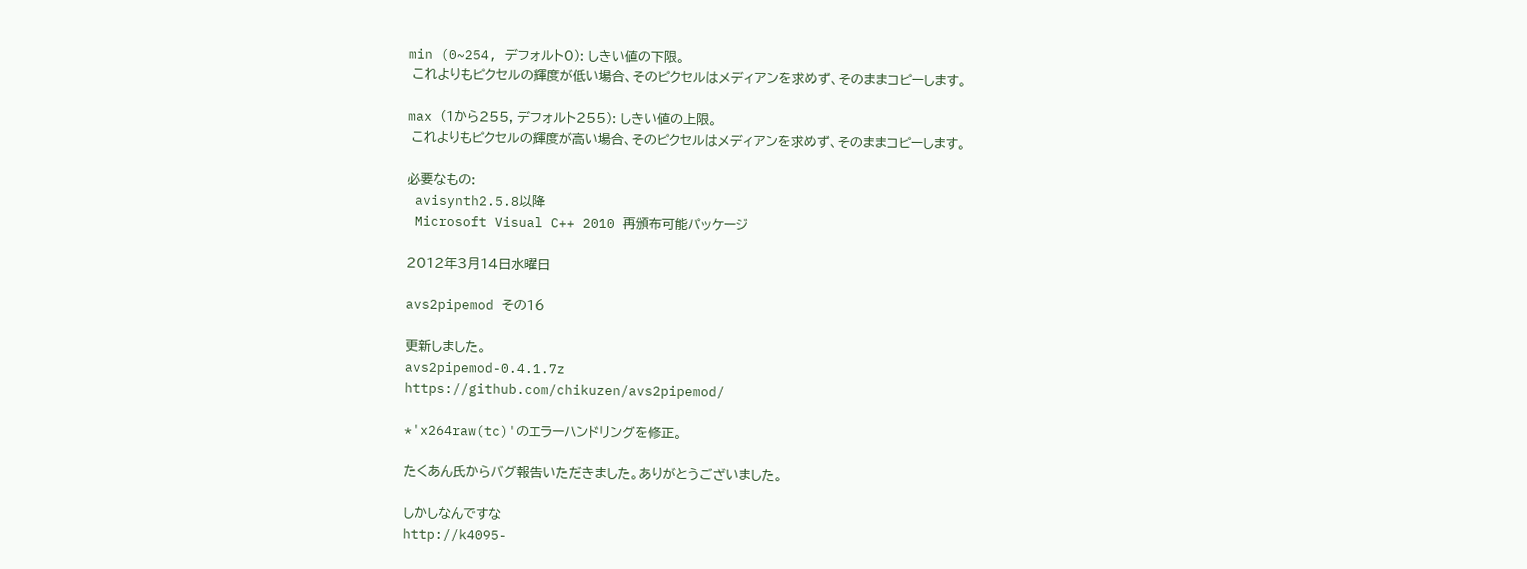min (0~254, デフォルト0): しきい値の下限。
 これよりもピクセルの輝度が低い場合、そのピクセルはメディアンを求めず、そのままコピーします。

max (1から255, デフォルト255): しきい値の上限。
 これよりもピクセルの輝度が高い場合、そのピクセルはメディアンを求めず、そのままコピーします。

必要なもの:
 avisynth2.5.8以降
 Microsoft Visual C++ 2010 再頒布可能パッケージ

2012年3月14日水曜日

avs2pipemod その16

更新しました。
avs2pipemod-0.4.1.7z
https://github.com/chikuzen/avs2pipemod/

*'x264raw(tc)'のエラーハンドリングを修正。

たくあん氏からバグ報告いただきました。ありがとうございました。

しかしなんですな
http://k4095-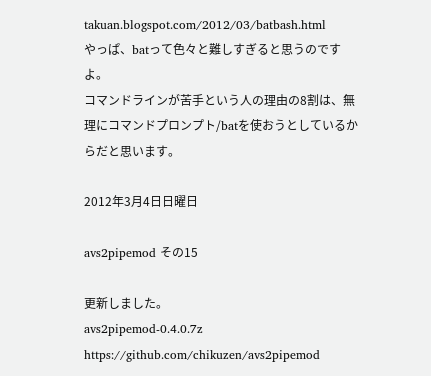takuan.blogspot.com/2012/03/batbash.html
やっぱ、batって色々と難しすぎると思うのですよ。
コマンドラインが苦手という人の理由の8割は、無理にコマンドプロンプト/batを使おうとしているからだと思います。

2012年3月4日日曜日

avs2pipemod その15

更新しました。
avs2pipemod-0.4.0.7z
https://github.com/chikuzen/avs2pipemod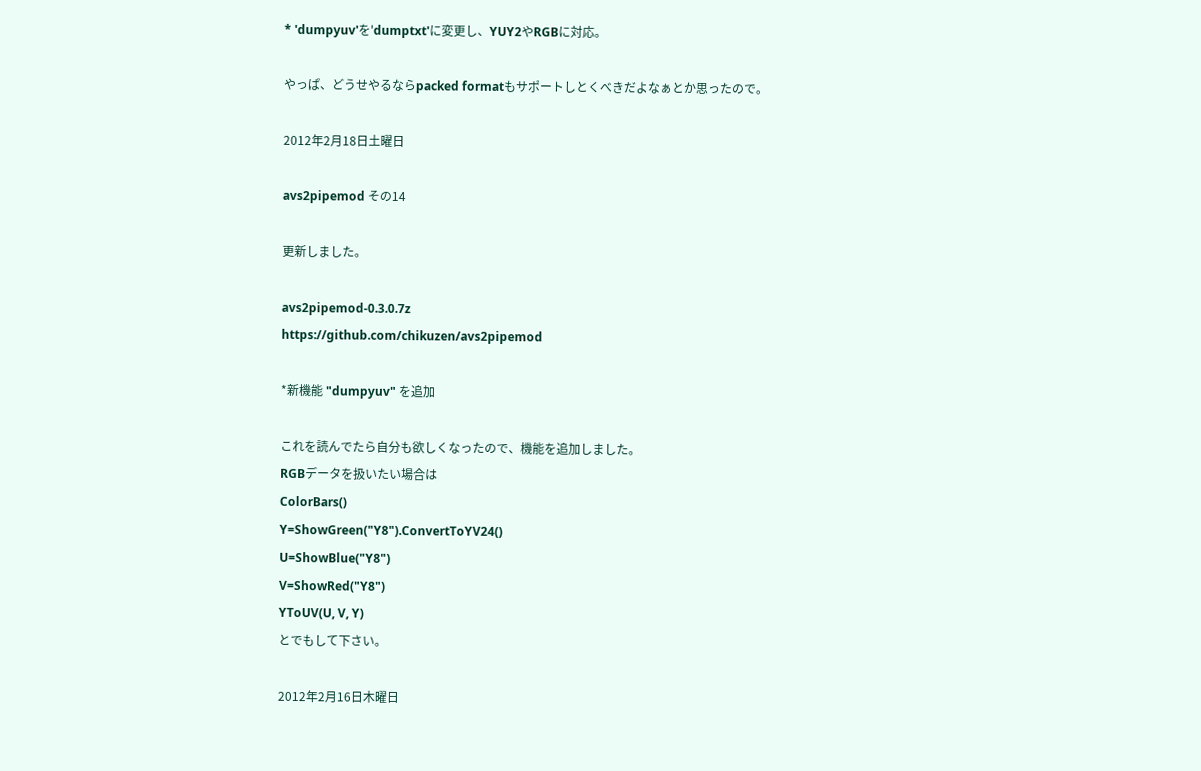* 'dumpyuv'を'dumptxt'に変更し、YUY2やRGBに対応。

やっぱ、どうせやるならpacked formatもサポートしとくべきだよなぁとか思ったので。

2012年2月18日土曜日

avs2pipemod その14

更新しました。

avs2pipemod-0.3.0.7z
https://github.com/chikuzen/avs2pipemod

*新機能 "dumpyuv" を追加

これを読んでたら自分も欲しくなったので、機能を追加しました。
RGBデータを扱いたい場合は
ColorBars()
Y=ShowGreen("Y8").ConvertToYV24()
U=ShowBlue("Y8")
V=ShowRed("Y8")
YToUV(U, V, Y)
とでもして下さい。

2012年2月16日木曜日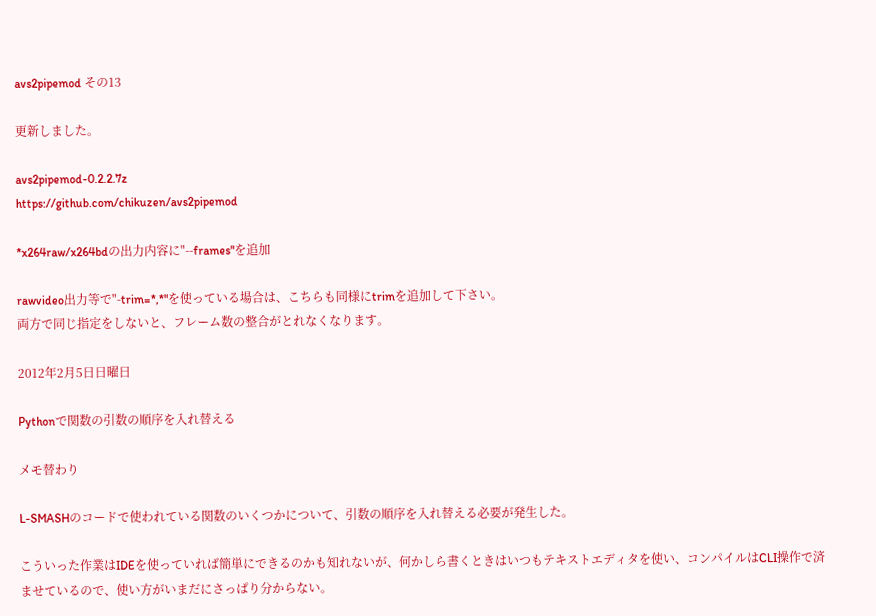avs2pipemod その13

更新しました。

avs2pipemod-0.2.2.7z
https://github.com/chikuzen/avs2pipemod

*x264raw/x264bdの出力内容に"--frames"を追加

rawvideo出力等で"-trim=*,*"を使っている場合は、こちらも同様にtrimを追加して下さい。
両方で同じ指定をしないと、フレーム数の整合がとれなくなります。

2012年2月5日日曜日

Pythonで関数の引数の順序を入れ替える

メモ替わり

L-SMASHのコードで使われている関数のいくつかについて、引数の順序を入れ替える必要が発生した。

こういった作業はIDEを使っていれば簡単にできるのかも知れないが、何かしら書くときはいつもテキストエディタを使い、コンパイルはCLI操作で済ませているので、使い方がいまだにさっぱり分からない。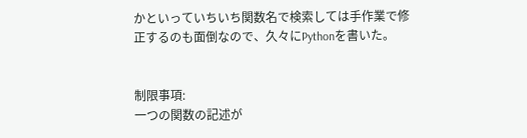かといっていちいち関数名で検索しては手作業で修正するのも面倒なので、久々にPythonを書いた。


制限事項:
一つの関数の記述が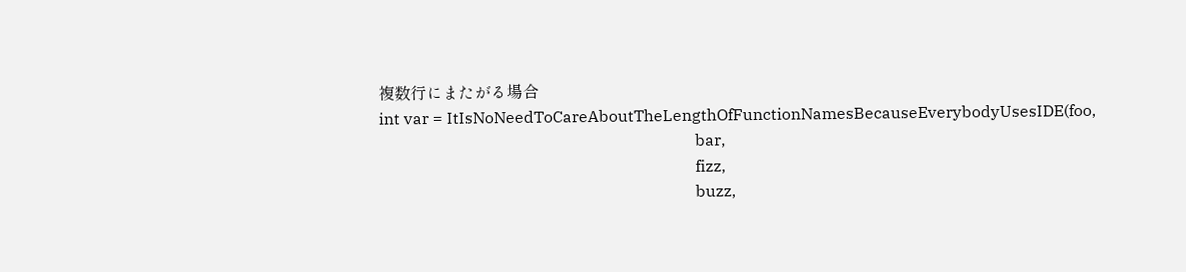複数行にまたがる場合
int var = ItIsNoNeedToCareAboutTheLengthOfFunctionNamesBecauseEverybodyUsesIDE(foo,
                                                                               bar,
                                                                               fizz,
                                                                               buzz,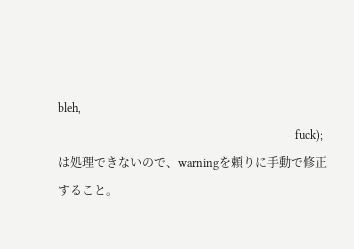bleh,
                                                                               fuck);
は処理できないので、warningを頼りに手動で修正すること。